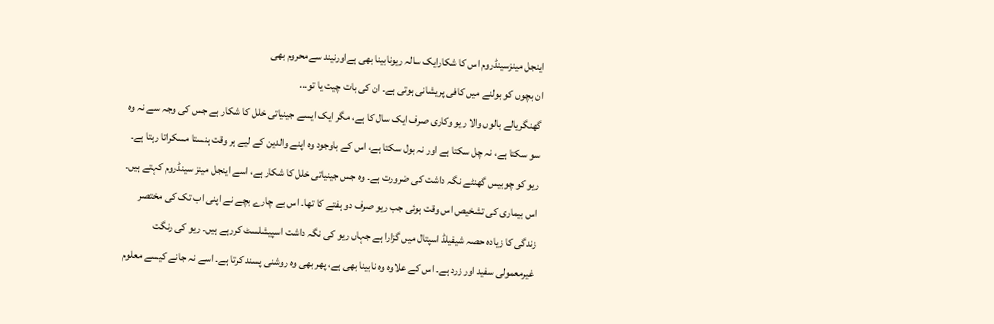اینجل مینزسینڈروم اس کا شکارایک سالہ ریونابینا بھی ہےاورنیند سےمحروم بھی
ان بچوں کو بولنے میں کافی پریشانی ہوتی ہے۔ ان کی بات چیت یا تو...
گھنگریالے بالوں والا ریو وکاری صرف ایک سال کا ہے، مگر ایک ایسے جینیاتی خلل کا شکار ہے جس کی وجہ سے نہ وہ سو سکتا ہے، نہ چل سکتا ہے اور نہ بول سکتا ہے، اس کے باوجود وہ اپنے والدین کے لیے ہر وقت ہنستا مسکراتا رہتا ہے۔ ریو کو چوبیس گھنٹے نگہ داشت کی ضرورت ہے۔ وہ جس جینیاتی خلل کا شکار ہے، اسے اینجل مینز سینڈروم کہتے ہیں۔
اس بیماری کی تشخیص اس وقت ہوئی جب ریو صرف دو ہفتے کا تھا۔ اس بے چارے بچے نے اپنی اب تک کی مختصر زندگی کا زیادہ حصہ شیفیلڈ اسپتال میں گزارا ہے جہاں ریو کی نگہ داشت اسپیشلسٹ کررہے ہیں۔ ریو کی رنگت غیرمعمولی سفید اور زرد ہے۔ اس کے علاوہ وہ نابینا بھی ہے، پھر بھی وہ روشنی پسند کرتا ہے۔ اسے نہ جانے کیسے معلوم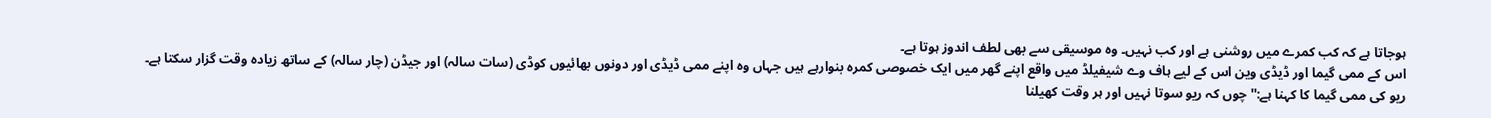ہوجاتا ہے کہ کب کمرے میں روشنی ہے اور کب نہیں۔ وہ موسیقی سے بھی لطف اندوز ہوتا ہے۔
اس کے ممی گیما اور ڈیڈی وین اس کے لیے ہاف وے شیفیلڈ میں واقع اپنے گھر میں ایک خصوصی کمرہ بنوارہے ہیں جہاں وہ اپنے ممی ڈیڈی اور دونوں بھائیوں کوڈی (سات سالہ) اور جیڈن (چار سالہ) کے ساتھ زیادہ وقت گزار سکتا ہے۔
ریو کی ممی گیما کا کہنا ہے:''چوں کہ ریو سوتا نہیں اور ہر وقت کھیلنا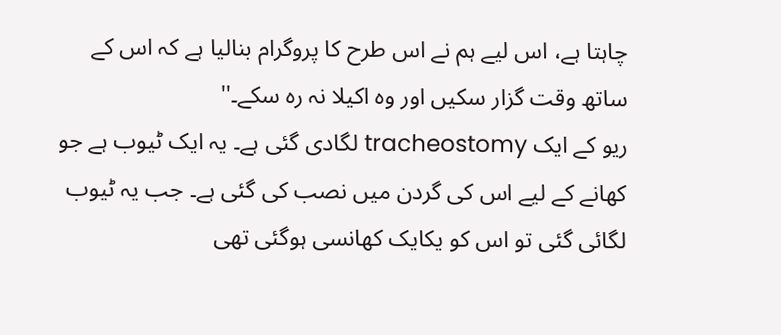چاہتا ہے، اس لیے ہم نے اس طرح کا پروگرام بنالیا ہے کہ اس کے ساتھ وقت گزار سکیں اور وہ اکیلا نہ رہ سکے۔''
ریو کے ایک tracheostomy لگادی گئی ہے۔ یہ ایک ٹیوب ہے جو کھانے کے لیے اس کی گردن میں نصب کی گئی ہے۔ جب یہ ٹیوب لگائی گئی تو اس کو یکایک کھانسی ہوگئی تھی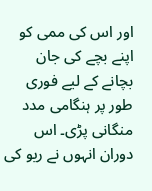اور اس کی ممی کو اپنے بچے کی جان بچانے کے لیے فوری طور پر ہنگامی مدد منگانی پڑی۔ اس دوران انہوں نے ریو کی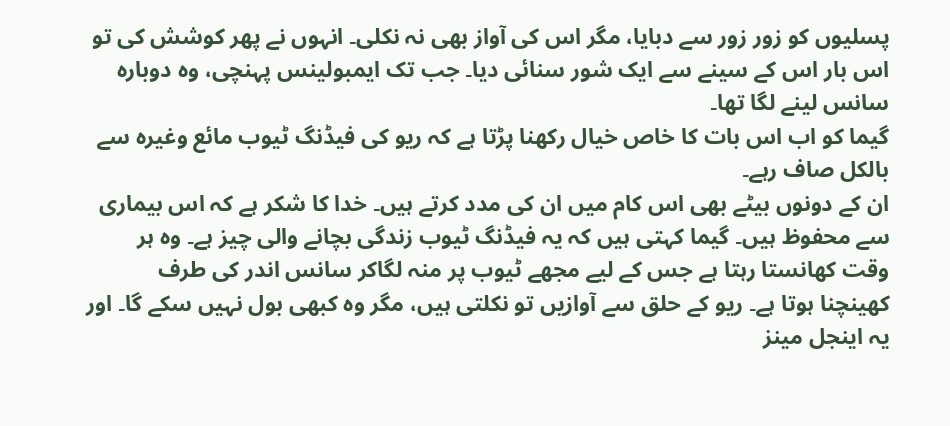پسلیوں کو زور زور سے دبایا، مگر اس کی آواز بھی نہ نکلی۔ انہوں نے پھر کوشش کی تو اس بار اس کے سینے سے ایک شور سنائی دیا۔ جب تک ایمبولینس پہنچی، وہ دوبارہ سانس لینے لگا تھا۔
گیما کو اب اس بات کا خاص خیال رکھنا پڑتا ہے کہ ریو کی فیڈنگ ٹیوب مائع وغیرہ سے بالکل صاف رہے۔
ان کے دونوں بیٹے بھی اس کام میں ان کی مدد کرتے ہیں۔ خدا کا شکر ہے کہ اس بیماری سے محفوظ ہیں۔ گیما کہتی ہیں کہ یہ فیڈنگ ٹیوب زندگی بچانے والی چیز ہے۔ وہ ہر وقت کھانستا رہتا ہے جس کے لیے مجھے ٹیوب پر منہ لگاکر سانس اندر کی طرف کھینچنا ہوتا ہے۔ ریو کے حلق سے آوازیں تو نکلتی ہیں، مگر وہ کبھی بول نہیں سکے گا۔ اور یہ اینجل مینز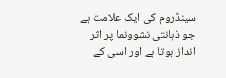سینڈروم کی ایک علامت ہے جو ذہانتی نشوونما پر اثر انداز ہوتا ہے اور اسی کے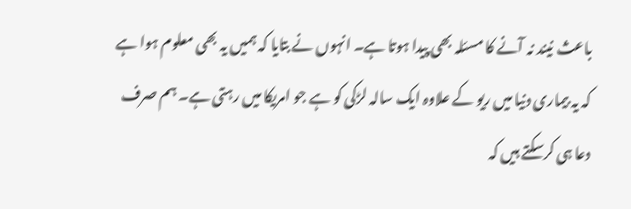باعث نیند نہ آنے کا مسئلہ بھی پیدا ہوتا ہے۔ انہوں نے بتایا کہ ہمیں یہ بھی معلوم ہوا ہے کہ یہ بیماری دنیا میں ریو کے علاوہ ایک سالہ لڑکی کو ہے جو امریکا میں رہتی ہے۔ ہم صرف دعا ہی کرسکتے ہیں کہ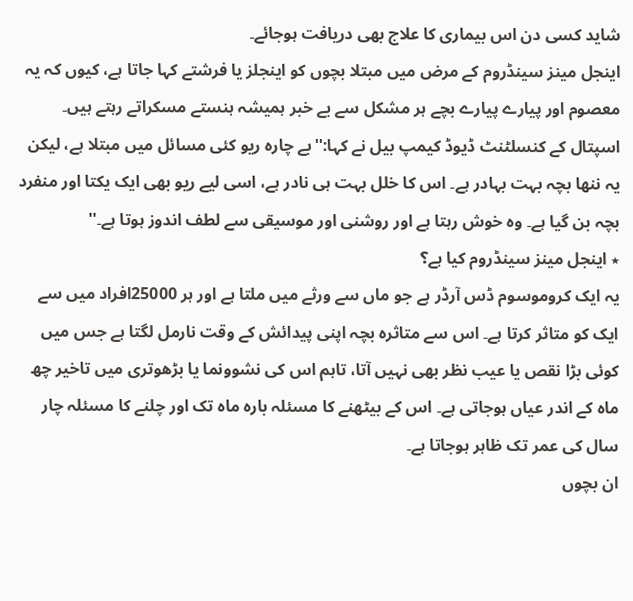شاید کسی دن اس بیماری کا علاج بھی دریافت ہوجائے۔
اینجل مینز سینڈروم کے مرض میں مبتلا بچوں کو اینجلز یا فرشتے کہا جاتا ہے، کیوں کہ یہ معصوم اور پیارے پیارے بچے ہر مشکل سے بے خبر ہمیشہ ہنستے مسکراتے رہتے ہیں۔
اسپتال کے کنسلٹنٹ ڈیوڈ کیمپ بیل نے کہا:''بے چارہ ریو کئی مسائل میں مبتلا ہے، لیکن یہ ننھا بچہ بہت بہادر ہے۔ اس کا خلل بہت ہی نادر ہے، اسی لیے ریو بھی ایک یکتا اور منفرد بچہ بن گیا ہے۔ وہ خوش رہتا ہے اور روشنی اور موسیقی سے لطف اندوز ہوتا ہے۔''
٭ اینجل مینز سینڈروم کیا ہے؟
یہ ایک کروموسوم ڈس آرڈر ہے جو ماں سے ورثے میں ملتا ہے اور ہر 25000افراد میں سے ایک کو متاثر کرتا ہے۔ اس سے متاثرہ بچہ اپنی پیدائش کے وقت نارمل لگتا ہے جس میں کوئی بڑا نقص یا عیب نظر بھی نہیں آتا، تاہم اس کی نشوونما یا بڑھوتری میں تاخیر چھ ماہ کے اندر عیاں ہوجاتی ہے۔ اس کے بیٹھنے کا مسئلہ بارہ ماہ تک اور چلنے کا مسئلہ چار سال کی عمر تک ظاہر ہوجاتا ہے۔
ان بچوں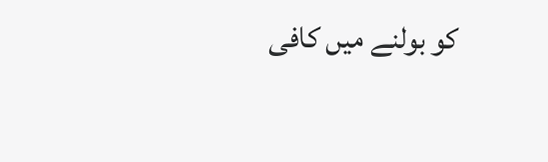کو بولنے میں کافی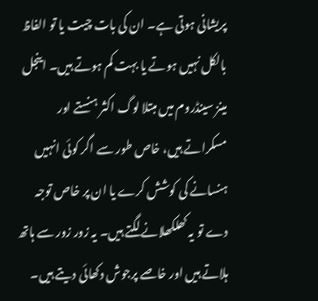پریشانی ہوتی ہے۔ ان کی بات چیت یا تو الفاظ بالکل نہیں ہوتے یا بہت کم ہوتے ہیں۔ اینجل مینز سینڈروم میں مبتلا لوگ اکثر ہنستے اور مسکراتے ہیں، خاص طور سے اگر کوئی انہیں ہنسانے کی کوشش کرے یا ان پر خاص توجہ دے تو یہ کھلکھلانے لگتے ہیں۔ یہ زور زور سے ہاتھ ہلاتے ہیں اور خاصے پرجوش دکھائی دیتے ہیں۔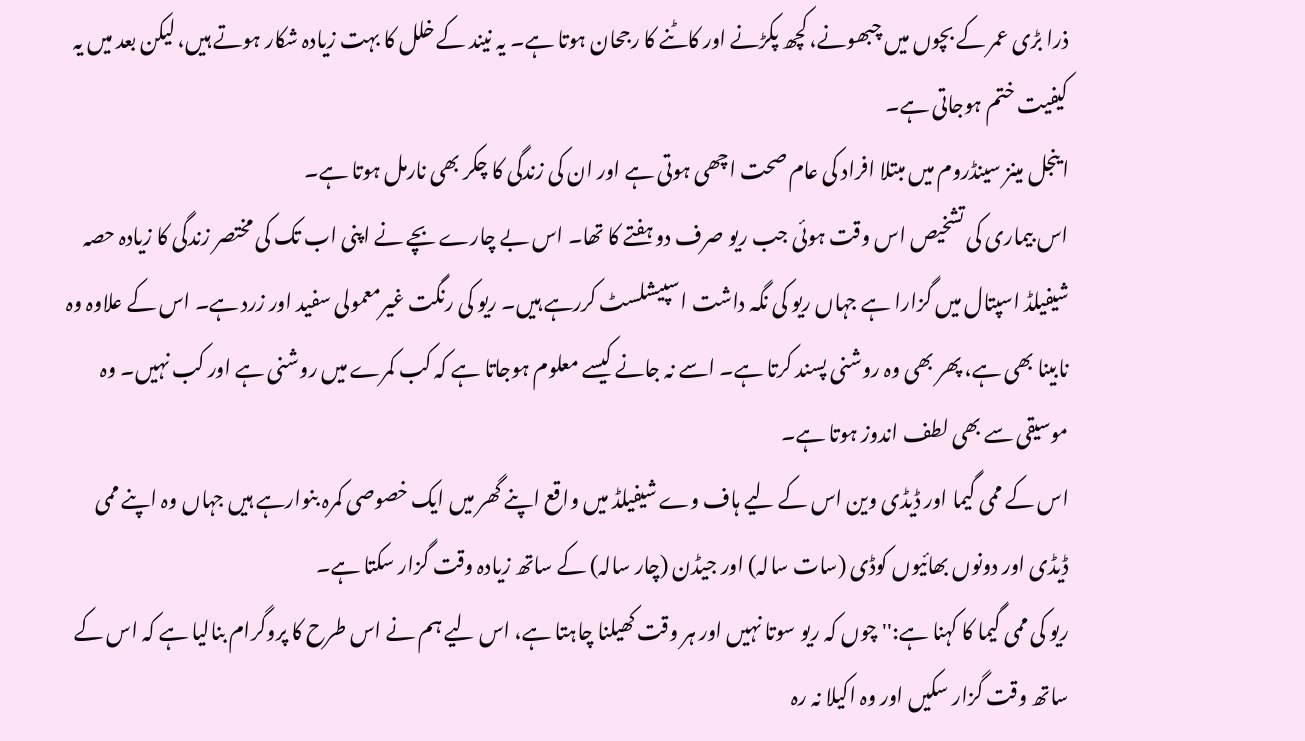ذرا بڑی عمر کے بچوں میں چبھونے، کچھ پکڑنے اور کاٹنے کا رجحان ہوتا ہے۔ یہ نیند کے خلل کا بہت زیادہ شکار ہوتے ہیں، لیکن بعد میں یہ کیفیت ختم ہوجاتی ہے۔
اینجل مینز سینڈروم میں مبتلا افراد کی عام صحت اچھی ہوتی ہے اور ان کی زندگی کا چکر بھی نارمل ہوتا ہے۔
اس بیماری کی تشخیص اس وقت ہوئی جب ریو صرف دو ہفتے کا تھا۔ اس بے چارے بچے نے اپنی اب تک کی مختصر زندگی کا زیادہ حصہ شیفیلڈ اسپتال میں گزارا ہے جہاں ریو کی نگہ داشت اسپیشلسٹ کررہے ہیں۔ ریو کی رنگت غیرمعمولی سفید اور زرد ہے۔ اس کے علاوہ وہ نابینا بھی ہے، پھر بھی وہ روشنی پسند کرتا ہے۔ اسے نہ جانے کیسے معلوم ہوجاتا ہے کہ کب کمرے میں روشنی ہے اور کب نہیں۔ وہ موسیقی سے بھی لطف اندوز ہوتا ہے۔
اس کے ممی گیما اور ڈیڈی وین اس کے لیے ہاف وے شیفیلڈ میں واقع اپنے گھر میں ایک خصوصی کمرہ بنوارہے ہیں جہاں وہ اپنے ممی ڈیڈی اور دونوں بھائیوں کوڈی (سات سالہ) اور جیڈن (چار سالہ) کے ساتھ زیادہ وقت گزار سکتا ہے۔
ریو کی ممی گیما کا کہنا ہے:''چوں کہ ریو سوتا نہیں اور ہر وقت کھیلنا چاہتا ہے، اس لیے ہم نے اس طرح کا پروگرام بنالیا ہے کہ اس کے ساتھ وقت گزار سکیں اور وہ اکیلا نہ رہ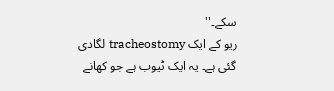سکے۔''
ریو کے ایک tracheostomy لگادی گئی ہے۔ یہ ایک ٹیوب ہے جو کھانے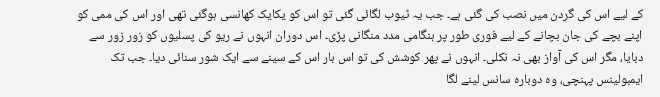کے لیے اس کی گردن میں نصب کی گئی ہے۔ جب یہ ٹیوب لگائی گئی تو اس کو یکایک کھانسی ہوگئی تھی اور اس کی ممی کو اپنے بچے کی جان بچانے کے لیے فوری طور پر ہنگامی مدد منگانی پڑی۔ اس دوران انہوں نے ریو کی پسلیوں کو زور زور سے دبایا، مگر اس کی آواز بھی نہ نکلی۔ انہوں نے پھر کوشش کی تو اس بار اس کے سینے سے ایک شور سنائی دیا۔ جب تک ایمبولینس پہنچی، وہ دوبارہ سانس لینے لگا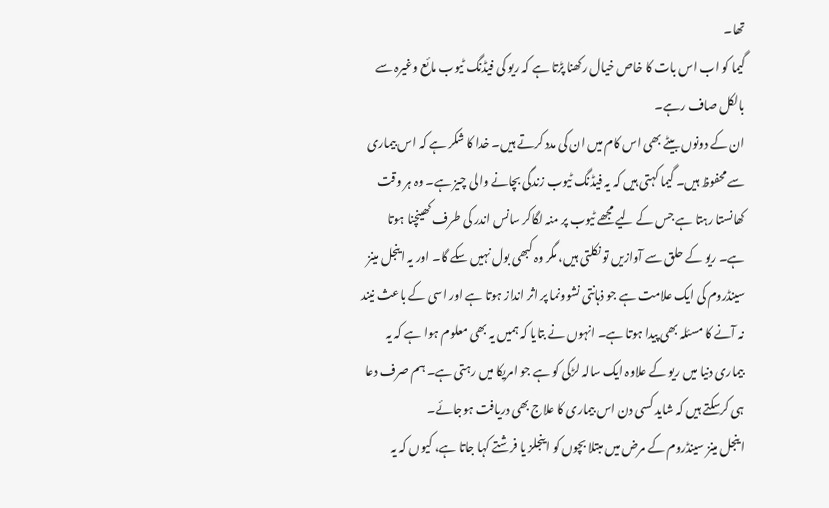تھا۔
گیما کو اب اس بات کا خاص خیال رکھنا پڑتا ہے کہ ریو کی فیڈنگ ٹیوب مائع وغیرہ سے بالکل صاف رہے۔
ان کے دونوں بیٹے بھی اس کام میں ان کی مدد کرتے ہیں۔ خدا کا شکر ہے کہ اس بیماری سے محفوظ ہیں۔ گیما کہتی ہیں کہ یہ فیڈنگ ٹیوب زندگی بچانے والی چیز ہے۔ وہ ہر وقت کھانستا رہتا ہے جس کے لیے مجھے ٹیوب پر منہ لگاکر سانس اندر کی طرف کھینچنا ہوتا ہے۔ ریو کے حلق سے آوازیں تو نکلتی ہیں، مگر وہ کبھی بول نہیں سکے گا۔ اور یہ اینجل مینز سینڈروم کی ایک علامت ہے جو ذہانتی نشوونما پر اثر انداز ہوتا ہے اور اسی کے باعث نیند نہ آنے کا مسئلہ بھی پیدا ہوتا ہے۔ انہوں نے بتایا کہ ہمیں یہ بھی معلوم ہوا ہے کہ یہ بیماری دنیا میں ریو کے علاوہ ایک سالہ لڑکی کو ہے جو امریکا میں رہتی ہے۔ ہم صرف دعا ہی کرسکتے ہیں کہ شاید کسی دن اس بیماری کا علاج بھی دریافت ہوجائے۔
اینجل مینز سینڈروم کے مرض میں مبتلا بچوں کو اینجلز یا فرشتے کہا جاتا ہے، کیوں کہ یہ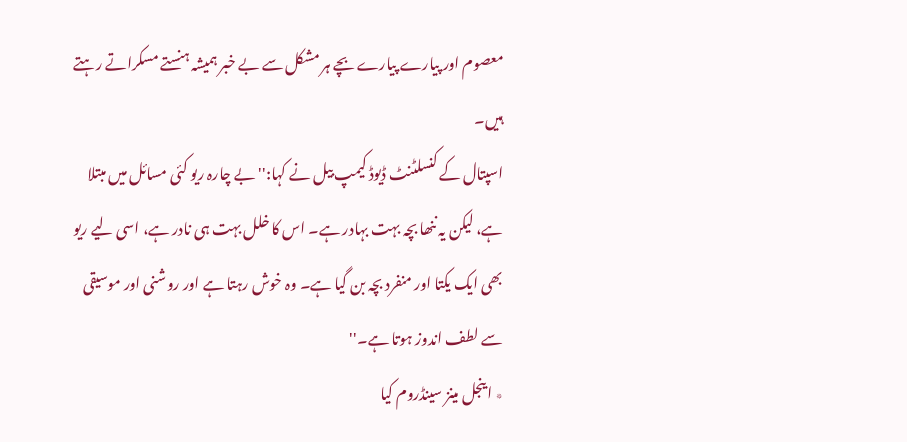معصوم اور پیارے پیارے بچے ہر مشکل سے بے خبر ہمیشہ ہنستے مسکراتے رہتے ہیں۔
اسپتال کے کنسلٹنٹ ڈیوڈ کیمپ بیل نے کہا:''بے چارہ ریو کئی مسائل میں مبتلا ہے، لیکن یہ ننھا بچہ بہت بہادر ہے۔ اس کا خلل بہت ہی نادر ہے، اسی لیے ریو بھی ایک یکتا اور منفرد بچہ بن گیا ہے۔ وہ خوش رہتا ہے اور روشنی اور موسیقی سے لطف اندوز ہوتا ہے۔''
٭ اینجل مینز سینڈروم کیا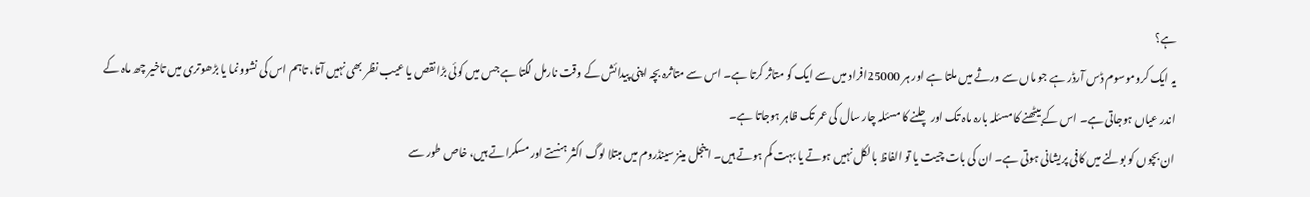ہے؟
یہ ایک کروموسوم ڈس آرڈر ہے جو ماں سے ورثے میں ملتا ہے اور ہر 25000افراد میں سے ایک کو متاثر کرتا ہے۔ اس سے متاثرہ بچہ اپنی پیدائش کے وقت نارمل لگتا ہے جس میں کوئی بڑا نقص یا عیب نظر بھی نہیں آتا، تاہم اس کی نشوونما یا بڑھوتری میں تاخیر چھ ماہ کے اندر عیاں ہوجاتی ہے۔ اس کے بیٹھنے کا مسئلہ بارہ ماہ تک اور چلنے کا مسئلہ چار سال کی عمر تک ظاہر ہوجاتا ہے۔
ان بچوں کو بولنے میں کافی پریشانی ہوتی ہے۔ ان کی بات چیت یا تو الفاظ بالکل نہیں ہوتے یا بہت کم ہوتے ہیں۔ اینجل مینز سینڈروم میں مبتلا لوگ اکثر ہنستے اور مسکراتے ہیں، خاص طور سے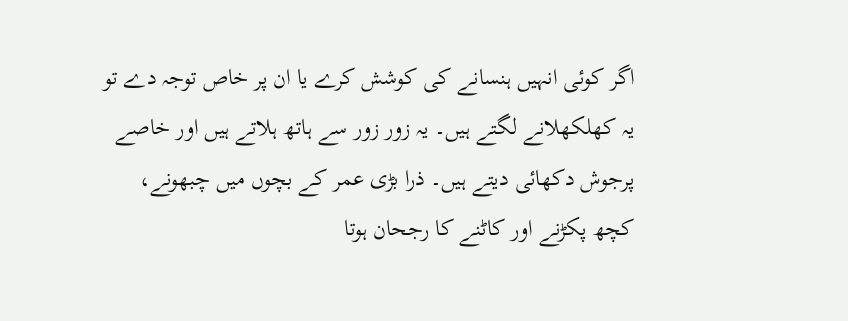اگر کوئی انہیں ہنسانے کی کوشش کرے یا ان پر خاص توجہ دے تو یہ کھلکھلانے لگتے ہیں۔ یہ زور زور سے ہاتھ ہلاتے ہیں اور خاصے پرجوش دکھائی دیتے ہیں۔ ذرا بڑی عمر کے بچوں میں چبھونے، کچھ پکڑنے اور کاٹنے کا رجحان ہوتا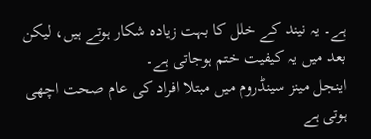ہے۔ یہ نیند کے خلل کا بہت زیادہ شکار ہوتے ہیں، لیکن بعد میں یہ کیفیت ختم ہوجاتی ہے۔
اینجل مینز سینڈروم میں مبتلا افراد کی عام صحت اچھی ہوتی ہے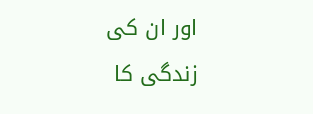اور ان کی زندگی کا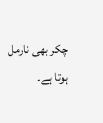چکر بھی نارمل ہوتا ہے۔